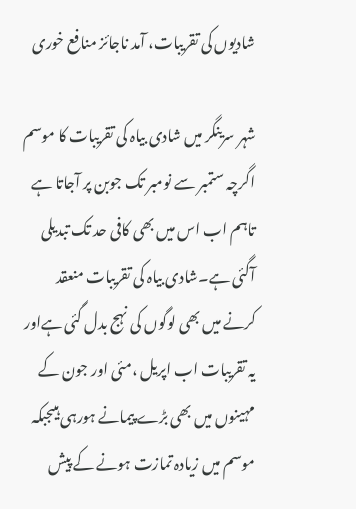شادیوں کی تقریبات، آمد ناجائز منافع خوری

شہر سرینگر میں شادی بیاہ کی تقریبات کا موسم اگرچہ ستمبر سے نومبر تک جوبن پر آجاتا ہے تاہم اب اس میں بھی کافی حد تک تبدیلی آگئی ہے۔شادی بیاہ کی تقریبات منعقد کرنے میں بھی لوگوں کی نہج بدل گئی ہےاور یہ تقریبات اب اپریل ،مئی اور جون کے مہینوں میں بھی بڑے پیمانے ہورہی ہیںجبکہ موسم میں زیادہ تمازت ہونے کے پیش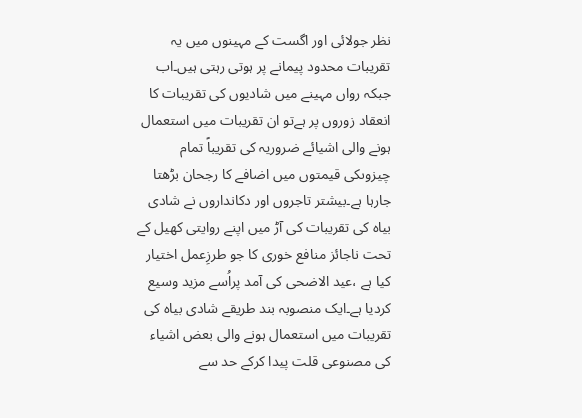نظر جولائی اور اگست کے مہینوں میں یہ تقریبات محدود پیمانے پر ہوتی رہتی ہیں۔اب جبکہ رواں مہینے میں شادیوں کی تقریبات کا انعقاد زوروں پر ہےتو ان تقریبات میں استعمال ہونے والی اشیائے ضروریہ کی تقریباً تمام چیزوںکی قیمتوں میں اضافے کا رجحان بڑھتا جارہا ہے۔بیشتر تاجروں اور دکانداروں نے شادی بیاہ کی تقریبات کی آڑ میں اپنے روایتی کھیل کے تحت ناجائز منافع خوری کا جو طرزِعمل اختیار کیا ہے ،عید الاضحی کی آمد پراُسے مزید وسیع کردیا ہے۔ایک منصوبہ بند طریقے شادی بیاہ کی تقریبات میں استعمال ہونے والی بعض اشیاء کی مصنوعی قلت پیدا کرکے حد سے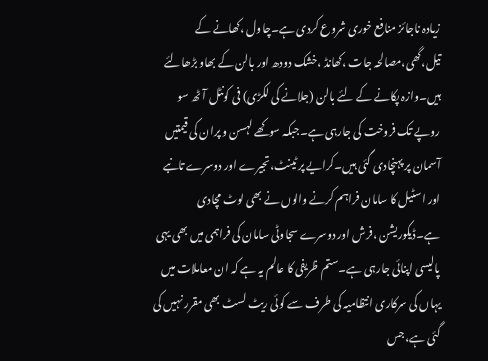زیادہ ناجائز منافع خوری شروع کردی ہے۔چاول ،کھانے کے تیل،گھی،مصالحہ جات ،کھانڈ ،خشک دودھ اور بالن کے بھاو بڑھالئے ہیں۔وازہ پکانے کے لئے بالن (جلانے کی لکڑی) فی کونٹل آٹھ سو روپے تک فروخت کی جارہی ہے۔جبکہ سوکھے لہسن و پران کی قیمتیں آسمان پر پہنچادی گئی ہیں۔کرایے پر ٹینٹ،تجیرے اور دوسرے تانبے اور اسٹیل کا سامان فراہم کرنے والوں نے بھی لوٹ مچادی ہے۔ڈیکوریشن ،فرش اور دوسرے سجاوٹی سامان کی فراہمی میں بھی یہی پالیسی اپنائی جارہی ہے۔ستم ظریفی کا عالم یہ ہے کہ ان معاملات میں یہاں کی سرکاری انتظامیہ کی طرف سے کوئی ریٹ لسٹ بھی مقرر نہیں کی گئی ہے،جس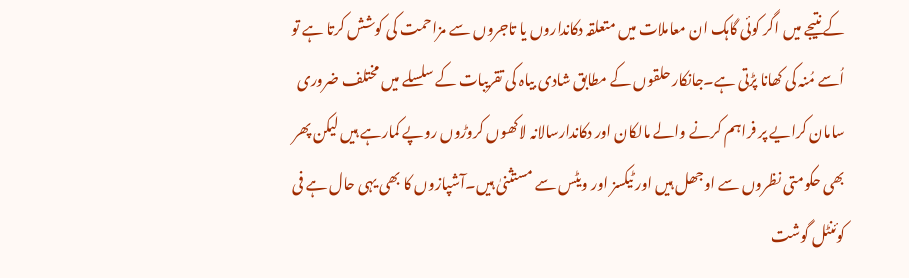کے نتیجے میں اگر کوئی گاہک ان معاملات میں متعلقہ دکانداروں یا تاجروں سے مزاحمت کی کوشش کرتا ہے تو اُسے مُنہ کی کھانا پڑتی ہے۔جانکار حلقوں کے مطابق شادی بیاہ کی تقریبات کے سلسلے میں مختلف ضروری سامان کرایے پر فراہم کرنے والے مالکان اور دکاندارسالانہ لاکھوں کروڑوں روپے کمارہے ہیں لیکن پھر بھی حکومتی نظروں سے اوجھل ہیں اور ٹیکسز اور ویٹس سے مستثنیٰ ہیں۔آشپازوں کا بھی یہی حال ہے فی کوئنٹل گوشت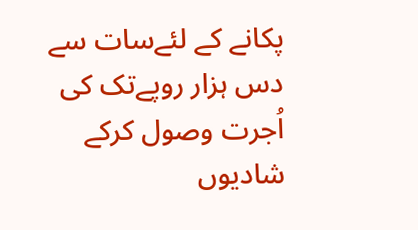پکانے کے لئےسات سے دس ہزار روپےتک کی اُجرت وصول کرکے شادیوں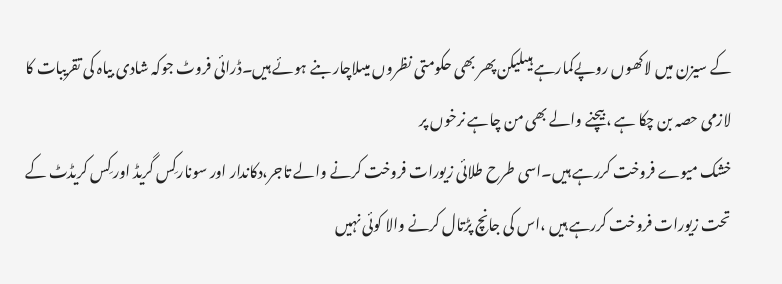کے سیزن میں لاکھوں روپےکمارہے ہیںلیکن پھر بھی حکومتی نظروں میںلاچار بنے ہوئے ہیں۔ڈرائی فروٹ جوکہ شادی بیاہ کی تقریبات کا لازمی حصہ بن چکا ہے ،بیچنے والے بھی من چاہے نرخوں پر
خشک میوے فروخت کررہے ہیں۔اسی طرح طلائی زیورات فروخت کرنے والے تاجر،دکاندار اور سونارکِس گریڈ اور کِس کریڈٹ کے تحت زیورات فروخت کررہے ہیں ،اس کی جانچ پڑتال کرنے والا کوئی نہیں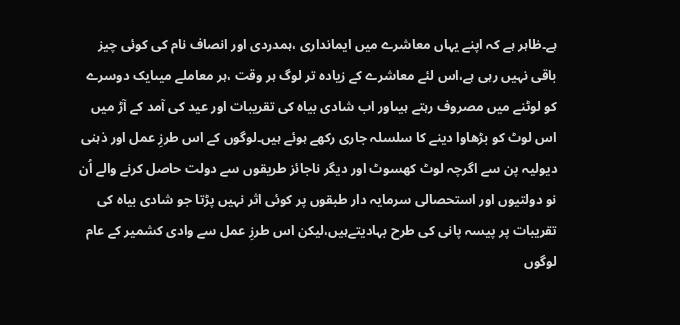ہے۔ظاہر ہے کہ اپنے یہاں معاشرے میں ایمانداری ،ہمدردی اور انصاف نام کی کوئی چیز باقی نہیں رہی ہے،اس لئے معاشرے کے زیادہ تر لوگ ہر وقت ،ہر معاملے میںایک دوسرے کو لوٹنے میں مصروف رہتے ہیںاور اب شادی بیاہ کی تقریبات اور عید کی آمد کے آڑ میں اس لوٹ کو بڑھاوا دینے کا سلسلہ جاری رکھے ہوئے ہیں۔لوگوں کے اس طرزِ عمل اور ذہنی دیولیہ پن سے اگرچہ لوٹ کھسوٹ اور دیگر ناجائز طریقوں سے دولت حاصل کرنے والے اُن نو دولتیوں اور استحصالی سرمایہ دار طبقوں پر کوئی اثر نہیں پڑتا جو شادی بیاہ کی تقریبات پر پیسہ پانی کی طرح بہادیتےہیں،لیکن اس طرزِ عمل سے وادی کشمیر کے عام لوگوں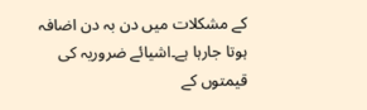کے مشکلات میں دن بہ دن اضافہ ہوتا جارہا ہے۔اشیائے ضروریہ کی قیمتوں کے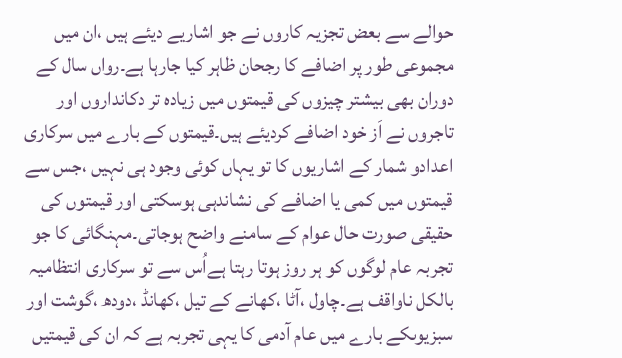حوالے سے بعض تجزیہ کاروں نے جو اشاریے دیئے ہیں ،ان میں مجموعی طور پر اضافے کا رجحان ظاہر کیا جارہا ہے۔رواں سال کے دوران بھی بیشتر چیزوں کی قیمتوں میں زیادہ تر دکانداروں اور تاجروں نے اَز خود اضافے کردیئے ہیں۔قیمتوں کے بارے میں سرکاری اعدادو شمار کے اشاریوں کا تو یہاں کوئی وجود ہی نہیں ،جس سے قیمتوں میں کمی یا اضافے کی نشاندہی ہوسکتی اور قیمتوں کی حقیقی صورت حال عوام کے سامنے واضح ہوجاتی۔مہنگائی کا جو تجربہ عام لوگوں کو ہر روز ہوتا رہتا ہےاُس سے تو سرکاری انتظامیہ بالکل ناواقف ہے۔چاول ،آٹا ،کھانے کے تیل ،کھانڈ ،دودھ ،گوشت اور سبزیوںکے بارے میں عام آدمی کا یہی تجربہ ہے کہ ان کی قیمتیں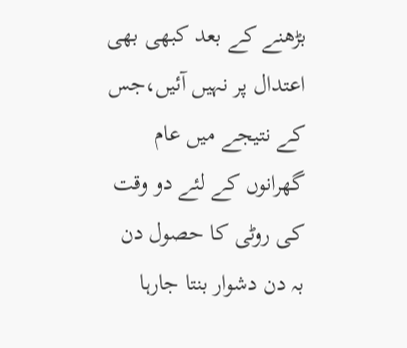بڑھنے کے بعد کبھی بھی اعتدال پر نہیں آئیں،جس کے نتیجے میں عام گھرانوں کے لئے دو وقت کی روٹی کا حصول دن بہ دن دشوار بنتا جارہا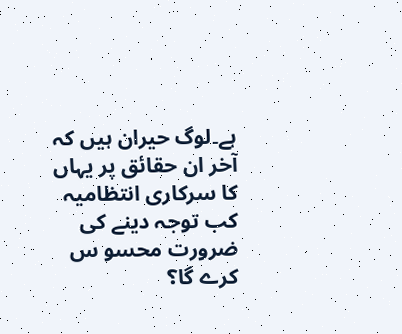ہے۔لوگ حیران ہیں کہ آخر ان حقائق پر یہاں کا سرکاری انتظامیہ کب توجہ دینے کی ضرورت محسو س کرے گا؟